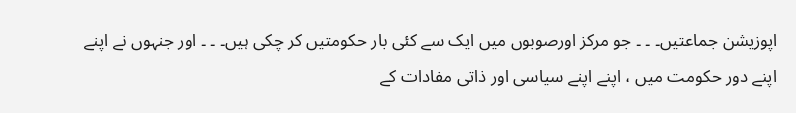اپوزیشن جماعتیں۔ ۔ ۔ جو مرکز اورصوبوں میں ایک سے کئی بار حکومتیں کر چکی ہیں۔ ۔ ۔ اور جنہوں نے اپنے اپنے دور حکومت میں ، اپنے اپنے سیاسی اور ذاتی مفادات کے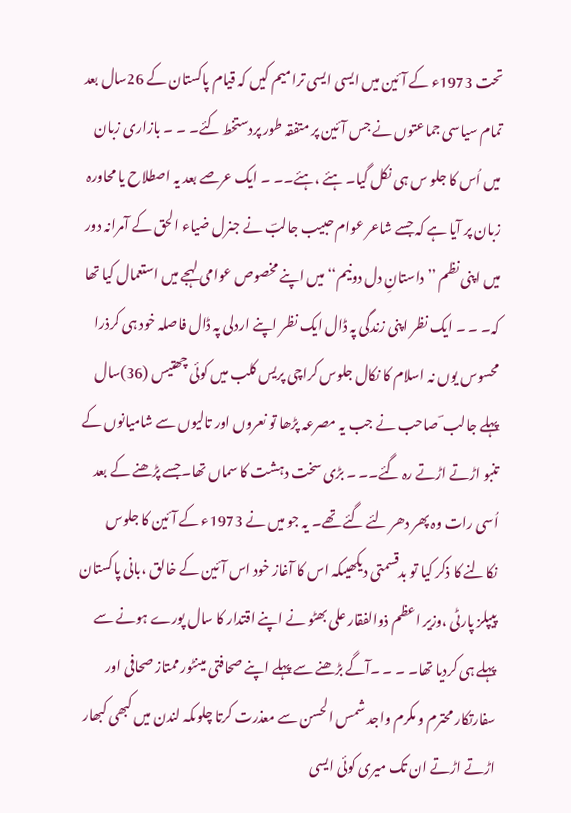تحت 1973ء کے آئین میں ایسی ایسی ترامیم کیں کہ قیام پاکستان کے 26سال بعد تمام سیاسی جماعتوں نے جس آئین پر متفقہ طور پردستخط کئے۔ ۔ ۔ بازاری زبان میں اُس کا جلو س ہی نکل گیا۔ ہئے ،ہئے۔۔ ۔ ایک عرصے بعد یہ اصطلاح یا محاورہ زبان پر آیا ہے کہ جسے شاعر عوام حبیب جالبؔ نے جنرل ضیاء الحق کے آمرانہ دور میں اپنی نظم ’’داستانِ دل دونیم‘‘ میں اپنے مخصوص عوامی لہجے میں استعمال کیا تھا کہ۔ ۔ ۔ ایک نظر اپنی زندگی پہ ڈال ایک نظر اپنے اردلی پہ ڈال فاصلہ خود ہی کرذرا محسوس یوں نہ اسلام کا نکال جلوس کراچی پریس کلب میں کوئی چھتیس (36)سال پہلے جالب ؔ صاحب نے جب یہ مصرعہ پڑھا تو نعروں اور تالیوں سے شامیانوں کے تنبو اڑتے اڑتے رہ گئے۔۔ ۔ بڑی سخت دہشت کا سماں تھا۔جسے پڑھنے کے بعد اُسی رات وہ پھر دھر لئے گئے تھے۔ یہ جو میں نے 1973ء کے آئین کا جلوس نکالنے کا ذکر کیا تو بدقسمتی دیکھیںکہ اس کا آغاز خود اس آئین کے خالق ،بانی پاکستان پیپلز پارٹی ،وزیر اعظم ذوالفقار علی بھٹو نے اپنے اقتدار کا سال پورے ہونے سے پہلے ہی کردیا تھا۔ ۔ ۔ ۔آگے بڑھنے سے پہلے اپنے صحافتی مینٹور ممتاز صحافی اور سفارتکار محترم و مکرم واجد شمس الحسن سے معذرت کرتا چلوںکہ لندن میں کبھی کبھار اڑتے اڑتے ان تک میری کوئی ایسی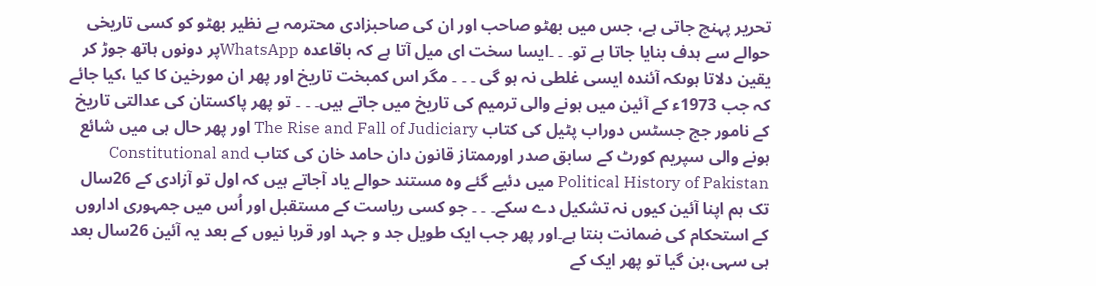تحریر پہنچ جاتی ہے، جس میں بھٹو صاحب اور ان کی صاحبزادی محترمہ بے نظیر بھٹو کو کسی تاریخی حوالے سے ہدف بنایا جاتا ہے تو۔ ۔ ۔ایسا سخت ای میل آتا ہے کہ باقاعدہ WhatsAppپر دونوں ہاتھ جوڑ کر یقین دلاتا ہوںکہ آئندہ ایسی غلطی نہ ہو گی ۔ ۔ ۔ مگر اس کمبخت تاریخ اور پھر ان مورخین کا کیا ،کیا جائے کہ جب 1973ء کے آئین میں ہونے والی ترمیم کی تاریخ میں جاتے ہیں۔ ۔ ۔ تو پھر پاکستان کی عدالتی تاریخ کے نامور جج جسٹس دوراب پٹیل کی کتاب The Rise and Fall of Judiciary اور پھر حال ہی میں شائع ہونے والی سپریم کورٹ کے سابق صدر اورممتاز قانون دان حامد خان کی کتاب Constitutional and Political History of Pakistan میں دئیے گئے وہ مستند حوالے یاد آجاتے ہیں کہ اول تو آزادی کے 26سال تک ہم اپنا آئین کیوں نہ تشکیل دے سکے۔ ۔ ۔ جو کسی ریاست کے مستقبل اور اُس میں جمہوری اداروں کے استحکام کی ضمانت بنتا ہے۔اور پھر جب ایک طویل جد و جہد اور قربا نیوں کے بعد یہ آئین 26سال بعد ہی سہی،بن گیا تو پھر ایک کے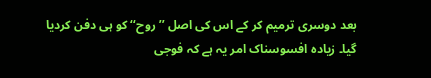بعد دوسری ترمیم کر کے اس کی اصل ’’روح‘‘ کو ہی دفن کردیا گیا۔ زیادہ افسوسناک امر یہ ہے کہ فوجی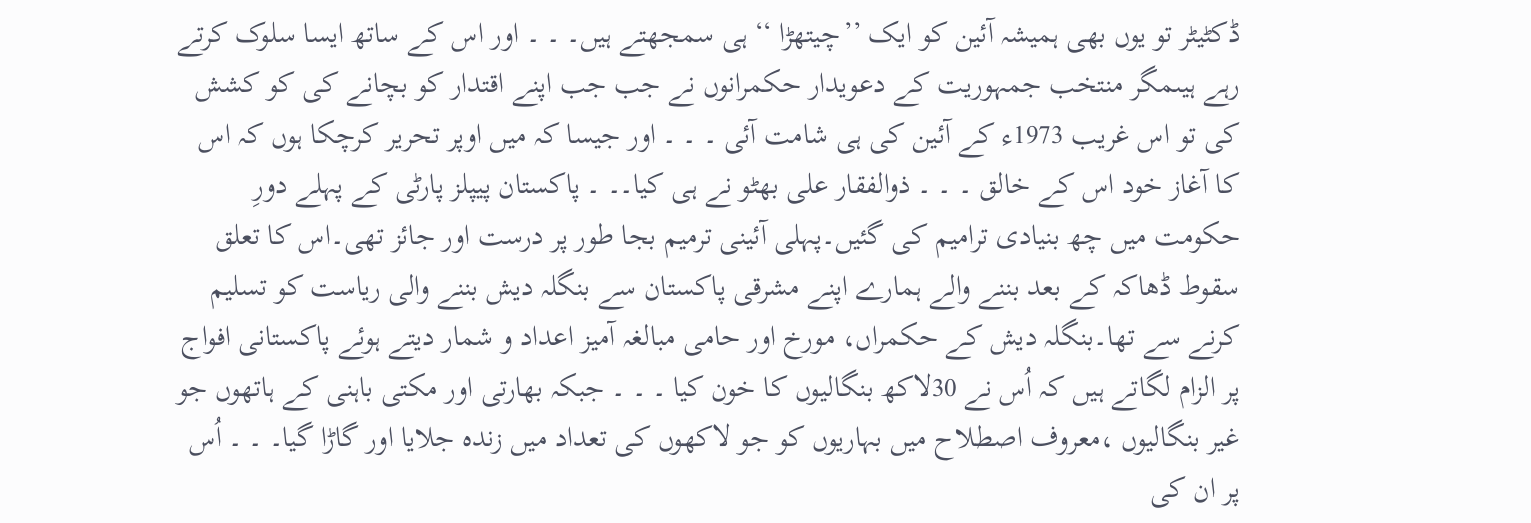ڈکٹیٹر تو یوں بھی ہمیشہ آئین کو ایک ’’چیتھڑا ‘‘ ہی سمجھتے ہیں۔ ۔ ۔ اور اس کے ساتھ ایسا سلوک کرتے رہے ہیںمگر منتخب جمہوریت کے دعویدار حکمرانوں نے جب جب اپنے اقتدار کو بچانے کی کو کشش کی تو اس غریب 1973ء کے آئین کی ہی شامت آئی ۔ ۔ ۔ اور جیسا کہ میں اوپر تحریر کرچکا ہوں کہ اس کا آغاز خود اس کے خالق ۔ ۔ ۔ ذوالفقار علی بھٹو نے ہی کیا۔۔ ۔ پاکستان پیپلز پارٹی کے پہلے دورِ حکومت میں چھ بنیادی ترامیم کی گئیں۔پہلی آئینی ترمیم بجا طور پر درست اور جائز تھی۔اس کا تعلق سقوط ڈھاکہ کے بعد بننے والے ہمارے اپنے مشرقی پاکستان سے بنگلہ دیش بننے والی ریاست کو تسلیم کرنے سے تھا۔بنگلہ دیش کے حکمراں، مورخ اور حامی مبالغہ آمیز اعداد و شمار دیتے ہوئے پاکستانی افواج پر الزام لگاتے ہیں کہ اُس نے 30لاکھ بنگالیوں کا خون کیا ۔ ۔ ۔ جبکہ بھارتی اور مکتی باہنی کے ہاتھوں جو غیر بنگالیوں ،معروف اصطلاح میں بہاریوں کو جو لاکھوں کی تعداد میں زندہ جلایا اور گاڑا گیا۔ ۔ ۔ اُس پر ان کی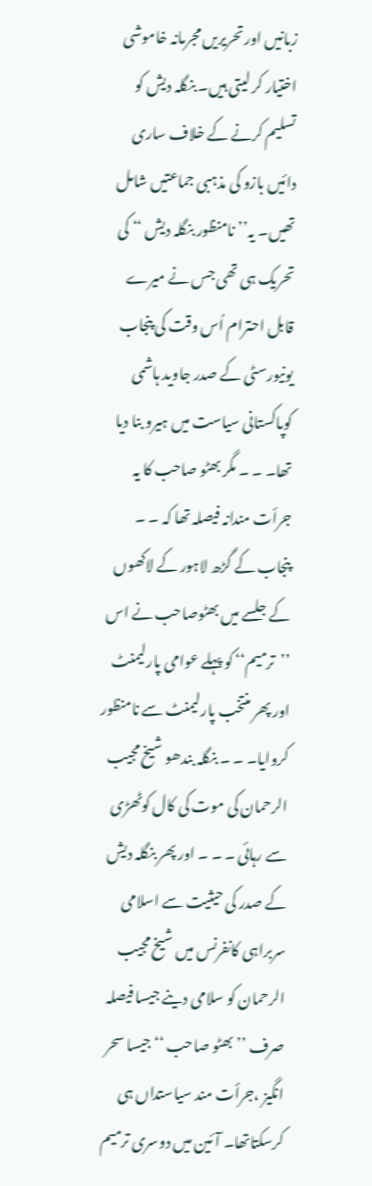زبانیں اور تحریریں مجرمانہ خاموشی اختیار کر لیتی ہیں۔ بنگلہ دیش کو تسلیم کرنے کے خلاف ساری دائیں بازو کی مذہبی جماعتیں شامل تھیں۔ یہ’’ نامنظور بنگلہ دیش ‘‘ کی تحریک ہی تھی جس نے میرے قابل احترام اُس وقت کی پنجاب یونیورسٹی کے صدر جاوید ہاشمی کوپاکستانی سیاست میں ہیرو بنا دیا تھا۔ ۔ ۔ مگر بھٹو صاحب کا یہ جرأت مندانہ فیصلہ تھا کہ ۔ ۔ پنجاب کے گڑھ لاہور کے لاکھوں کے جلسے میں بھٹوصاحب نے اس ’’ترمیم‘‘ کو پہلے عوامی پارلیمنٹ اور پھر منتخب پارلیمنٹ سے نامنظور کروایا۔ ۔ ۔ بنگلہ بندھو شیخ مجیب الرحمان کی موت کی کال کوٹھڑی سے رہائی ۔ ۔ ۔ اور پھر بنگلہ دیش کے صدر کی حیثیت سے اسلامی سربراہی کانفرنس میں شیخ مجیب الرحمان کو سلامی دینے جیسا فیصلہ صرف ’’بھٹو صاحب ‘‘ جیسا سحر انگیز ،جرأت مند سیاستداں ہی کرسکتاتھا۔ آئین میں دوسری ترمیم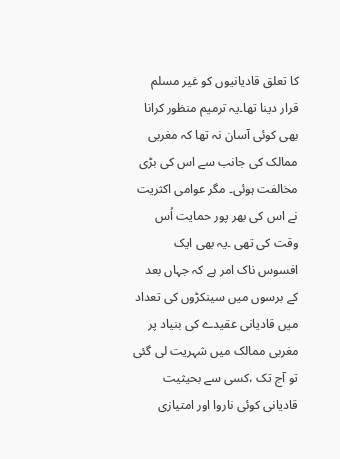کا تعلق قادیانیوں کو غیر مسلم قرار دینا تھا۔یہ ترمیم منظور کرانا بھی کوئی آسان نہ تھا کہ مغربی ممالک کی جانب سے اس کی بڑی مخالفت ہوئی۔ مگر عوامی اکثریت نے اس کی بھر پور حمایت اُس وقت کی تھی ۔یہ بھی ایک افسوس ناک امر ہے کہ جہاں بعد کے برسوں میں سینکڑوں کی تعداد میں قادیانی عقیدے کی بنیاد پر مغربی ممالک میں شہریت لی گئی تو آج تک ،کسی سے بحیثیت قادیانی کوئی ناروا اور امتیازی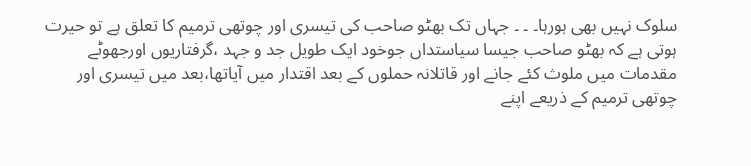سلوک نہیں بھی ہورہا۔ ۔ ۔ جہاں تک بھٹو صاحب کی تیسری اور چوتھی ترمیم کا تعلق ہے تو حیرت ہوتی ہے کہ بھٹو صاحب جیسا سیاستداں جوخود ایک طویل جد و جہد ،گرفتاریوں اورجھوٹے مقدمات میں ملوث کئے جانے اور قاتلانہ حملوں کے بعد اقتدار میں آیاتھا،بعد میں تیسری اور چوتھی ترمیم کے ذریعے اپنے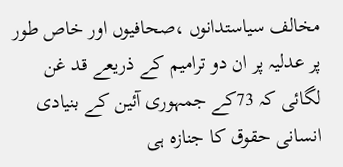مخالف سیاستدانوں ،صحافیوں اور خاص طور پر عدلیہ پر ان دو ترامیم کے ذریعے قد غن لگائی کہ 73کے جمہوری آئین کے بنیادی انسانی حقوق کا جنازہ ہی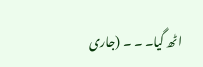اٹھ گیا۔ ۔ ۔ (جاری